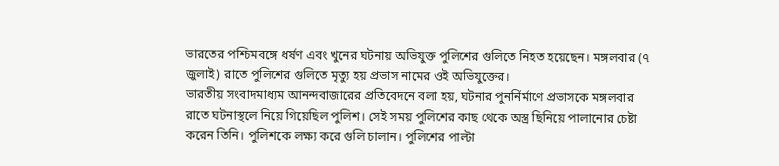ভারতের পশ্চিমবঙ্গে ধর্ষণ এবং খুনের ঘটনায় অভিযুক্ত পুলিশের গুলিতে নিহত হয়েছেন। মঙ্গলবার (৭ জুলাই) রাতে পুলিশের গুলিতে মৃত্যু হয় প্রভাস নামের ওই অভিযুক্তের।
ভারতীয় সংবাদমাধ্যম আনন্দবাজারের প্রতিবেদনে বলা হয়, ঘটনার পুনর্নির্মাণে প্রভাসকে মঙ্গলবার রাতে ঘটনাস্থলে নিয়ে গিয়েছিল পুলিশ। সেই সময় পুলিশের কাছ থেকে অস্ত্র ছিনিয়ে পালানোর চেষ্টা করেন তিনি। পুলিশকে লক্ষ্য করে গুলি চালান। পুলিশের পাল্টা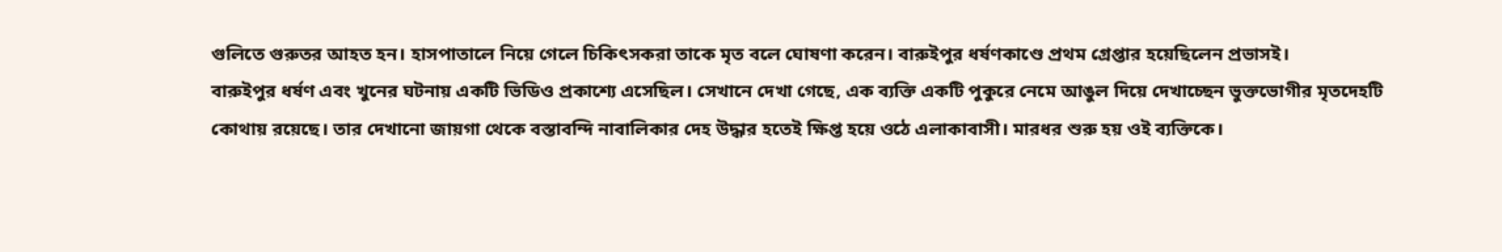গুলিতে গুরুতর আহত হন। হাসপাতালে নিয়ে গেলে চিকিৎসকরা তাকে মৃত বলে ঘোষণা করেন। বারুইপুর ধর্ষণকাণ্ডে প্রথম গ্রেপ্তার হয়েছিলেন প্রভাসই।
বারুইপুর ধর্ষণ এবং খুনের ঘটনায় একটি ভিডিও প্রকাশ্যে এসেছিল। সেখানে দেখা গেছে, এক ব্যক্তি একটি পুকুরে নেমে আঙুল দিয়ে দেখাচ্ছেন ভুক্তভোগীর মৃতদেহটি কোথায় রয়েছে। তার দেখানো জায়গা থেকে বস্তাবন্দি নাবালিকার দেহ উদ্ধার হতেই ক্ষিপ্ত হয়ে ওঠে এলাকাবাসী। মারধর শুরু হয় ওই ব্যক্তিকে।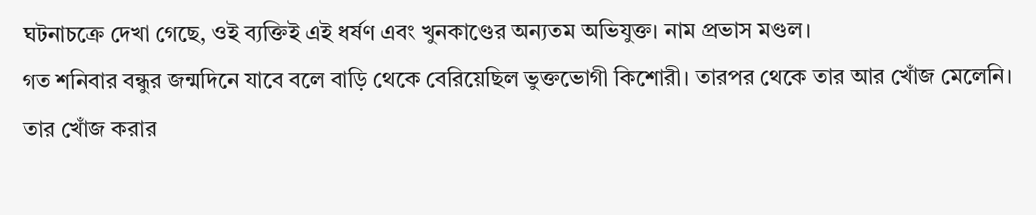ঘটনাচক্রে দেখা গেছে, ওই ব্যক্তিই এই ধর্ষণ এবং খুনকাণ্ডের অন্যতম অভিযুক্ত। নাম প্রভাস মণ্ডল।
গত শনিবার বন্ধুর জন্মদিনে যাবে বলে বাড়ি থেকে বেরিয়েছিল ভুক্তভোগী কিশোরী। তারপর থেকে তার আর খোঁজ মেলেনি। তার খোঁজ করার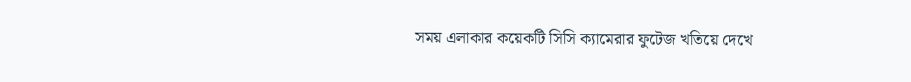সময় এলাকার কয়েকটি সিসি ক্যামেরার ফুটেজ খতিয়ে দেখে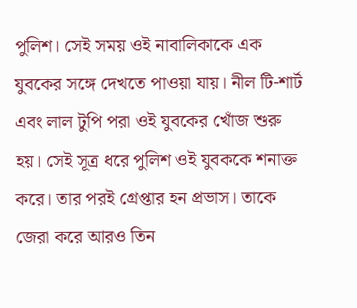পুলিশ। সেই সময় ওই নাবালিকাকে এক যুবকের সঙ্গে দেখতে পাওয়া যায়। নীল টি-শার্ট এবং লাল টুপি পরা ওই যুবকের খোঁজ শুরু হয়। সেই সূত্র ধরে পুলিশ ওই যুবককে শনাক্ত করে। তার পরই গ্রেপ্তার হন প্রভাস। তাকে জেরা করে আরও তিন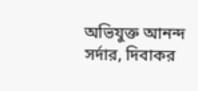অভিযুক্ত আনন্দ সর্দার, দিবাকর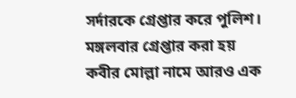সর্দারকে গ্রেপ্তার করে পুলিশ। মঙ্গলবার গ্রেপ্তার করা হয় কবীর মোল্লা নামে আরও এক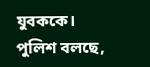যুবককে।
পুলিশ বলছে,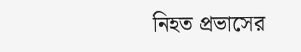নিহত প্রভাসের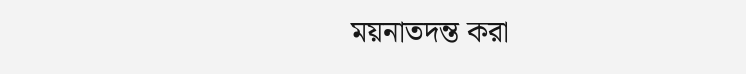ময়নাতদন্ত করা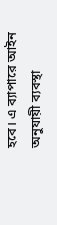হবে। এ ব্যাপারে আইন অনুযায়ী ব্যবস্থা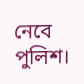নেবে পুলিশ।